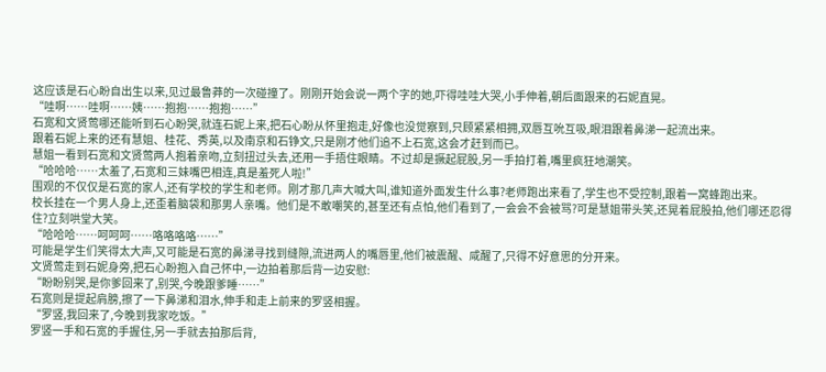这应该是石心盼自出生以来,见过最鲁莽的一次碰撞了。刚刚开始会说一两个字的她,吓得哇哇大哭,小手伸着,朝后面跟来的石妮直晃。
“哇啊……哇啊……姨……抱抱……抱抱……”
石宽和文贤莺哪还能听到石心盼哭,就连石妮上来,把石心盼从怀里抱走,好像也没觉察到,只顾紧紧相拥,双唇互吮互吸,眼泪跟着鼻涕一起流出来。
跟着石妮上来的还有慧姐、桂花、秀英,以及南京和石铮文,只是刚才他们追不上石宽,这会才赶到而已。
慧姐一看到石宽和文贤莺两人抱着亲吻,立刻扭过头去,还用一手捂住眼睛。不过却是撅起屁股,另一手拍打着,嘴里疯狂地潮笑。
“哈哈哈……太羞了,石宽和三妹嘴巴相连,真是羞死人啦!”
围观的不仅仅是石宽的家人,还有学校的学生和老师。刚才那几声大喊大叫,谁知道外面发生什么事?老师跑出来看了,学生也不受控制,跟着一窝蜂跑出来。
校长挂在一个男人身上,还歪着脑袋和那男人亲嘴。他们是不敢嘲笑的,甚至还有点怕,他们看到了,一会会不会被骂?可是慧姐带头笑,还晃着屁股拍,他们哪还忍得住?立刻哄堂大笑。
“哈哈哈……呵呵呵……咯咯咯咯……”
可能是学生们笑得太大声,又可能是石宽的鼻涕寻找到缝隙,流进两人的嘴唇里,他们被震醒、咸醒了,只得不好意思的分开来。
文贤莺走到石妮身旁,把石心盼抱入自己怀中,一边拍着那后背一边安慰:
“盼盼别哭,是你爹回来了,别哭,今晚跟爹睡……”
石宽则是提起肩膀,擦了一下鼻涕和泪水,伸手和走上前来的罗竖相握。
“罗竖,我回来了,今晚到我家吃饭。”
罗竖一手和石宽的手握住,另一手就去拍那后背,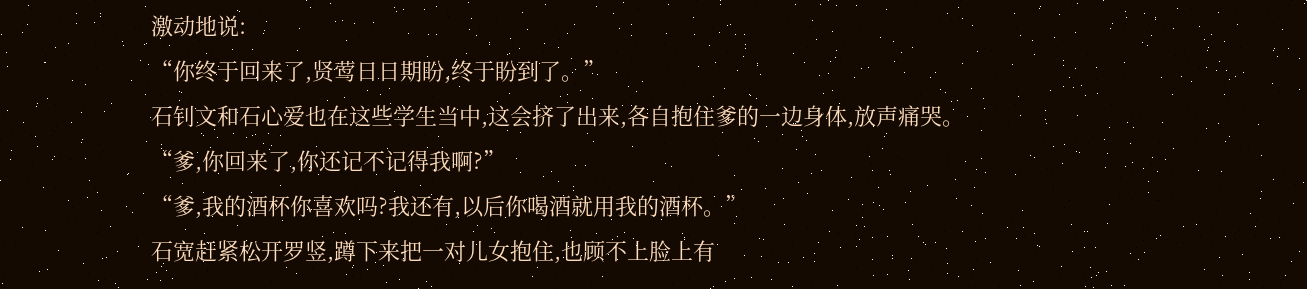激动地说:
“你终于回来了,贤莺日日期盼,终于盼到了。”
石钊文和石心爱也在这些学生当中,这会挤了出来,各自抱住爹的一边身体,放声痛哭。
“爹,你回来了,你还记不记得我啊?”
“爹,我的酒杯你喜欢吗?我还有,以后你喝酒就用我的酒杯。”
石宽赶紧松开罗竖,蹲下来把一对儿女抱住,也顾不上脸上有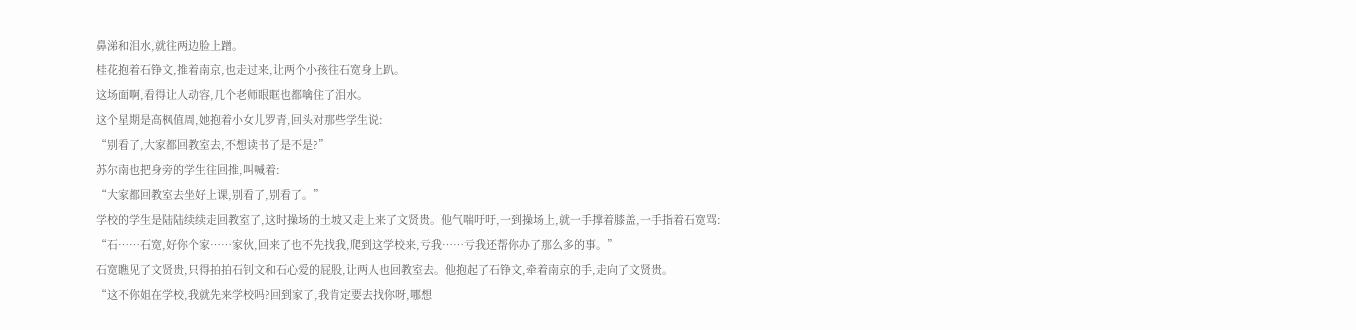鼻涕和泪水,就往两边脸上蹭。
桂花抱着石铮文,推着南京,也走过来,让两个小孩往石宽身上趴。
这场面啊,看得让人动容,几个老师眼眶也都噙住了泪水。
这个星期是高枫值周,她抱着小女儿罗青,回头对那些学生说:
“别看了,大家都回教室去,不想读书了是不是?”
苏尔南也把身旁的学生往回推,叫喊着:
“大家都回教室去坐好上课,别看了,别看了。”
学校的学生是陆陆续续走回教室了,这时操场的土坡又走上来了文贤贵。他气喘吁吁,一到操场上,就一手撑着膝盖,一手指着石宽骂:
“石……石宽,好你个家……家伙,回来了也不先找我,爬到这学校来,亏我……亏我还帮你办了那么多的事。”
石宽瞧见了文贤贵,只得拍拍石钊文和石心爱的屁股,让两人也回教室去。他抱起了石铮文,牵着南京的手,走向了文贤贵。
“这不你姐在学校,我就先来学校吗?回到家了,我肯定要去找你呀,哪想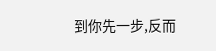到你先一步,反而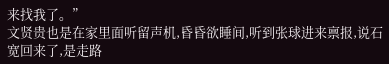来找我了。”
文贤贵也是在家里面听留声机,昏昏欲睡间,听到张球进来禀报,说石宽回来了,是走路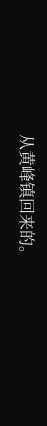从黄峰镇回来的。